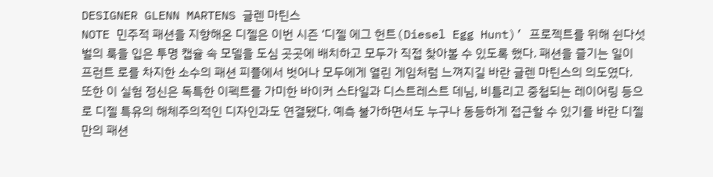DESIGNER GLENN MARTENS 글렌 마틴스
NOTE 민주적 패션을 지향해온 디젤은 이번 시즌 ‘디젤 에그 헌트(Diesel Egg Hunt)’ 프로젝트를 위해 쉰다섯 벌의 룩을 입은 투명 캡슐 속 모델을 도심 곳곳에 배치하고 모두가 직접 찾아볼 수 있도록 했다. 패션을 즐기는 일이 프런트 로를 차지한 소수의 패션 피플에서 벗어나 모두에게 열린 게임처럼 느껴지길 바란 글렌 마틴스의 의도였다. 또한 이 실험 정신은 독특한 이펙트를 가미한 바이커 스타일과 디스트레스트 데님, 비틀리고 중첩되는 레이어링 등으로 디젤 특유의 해체주의적인 디자인과도 연결됐다. 예측 불가하면서도 누구나 동등하게 접근할 수 있기를 바란 디젤만의 패션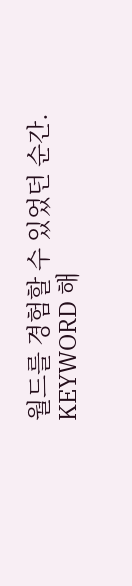월드를 경험할 수 있었던 순간.
KEYWORD 해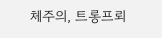체주의, 트롱프뢰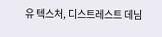유 텍스처, 디스트레스트 데님